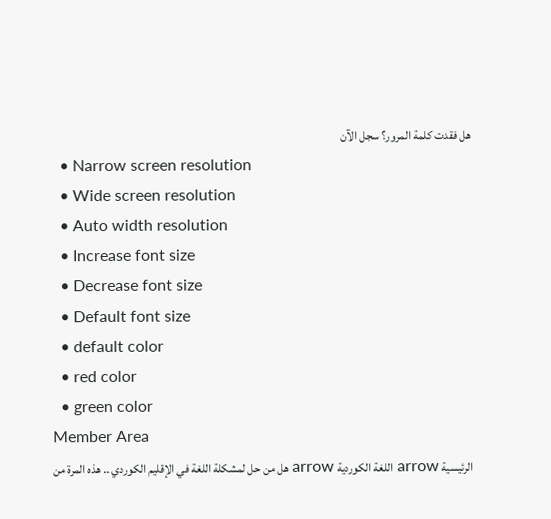هل فقدت كلمة المرور؟ سجل الآن
  • Narrow screen resolution
  • Wide screen resolution
  • Auto width resolution
  • Increase font size
  • Decrease font size
  • Default font size
  • default color
  • red color
  • green color
Member Area
الرئيسية arrow اللغة الكوردية arrow هل من حل لمشکلة اللغة في الإقلیم الکوردي .. هذه‌ المرة من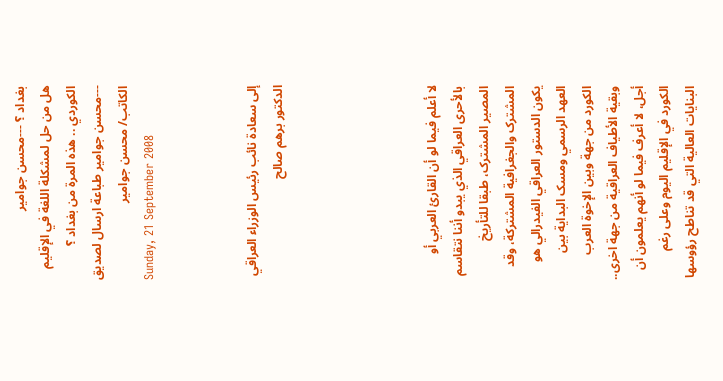بغداد ؟ ---محسن جوامیر
هل من حل لمشکلة اللغة في الإقلیم الکوردي .. هذه‌ المرة من بغداد ؟ ---محسن جوامیر طباعة ارسال لصديق
الكاتب/ محسن جوامیر
Sunday, 21 September 2008



إلی سعادة نائب رئیس الوزراء العراقي الدکتور برهم صالح





لا أعلم فيما لو أن القارئ العربي أو بالأحری العراقي الذي يبدو أننا نتقاسم المصير المشترک، طبقا للتأريخ المشترک والجغرافية المشترکة، وقد يکون الدستور العراقي الفيدرالي هو العهد الرسمي ومسک البداية بین الکورد من جهة وبین الإخوة العرب وبقية الأطياف العراقية من جهة اخری.. أجل، لا أعرف فيما لو أنهم يعلمون أن الکورد في الإقلیم اليوم وعلی رغم البنايات العالیة التي قد تناطح رؤوسها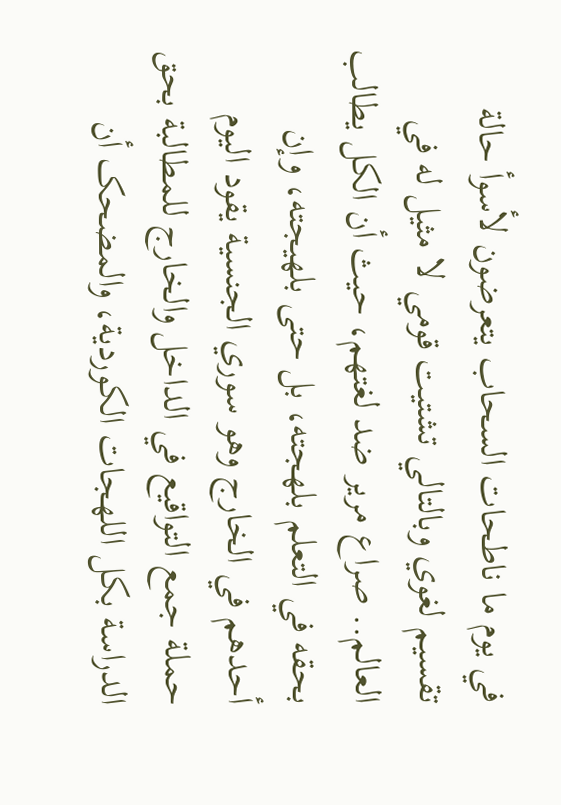في يوم ما ناطحات السحاب يتعرضون لأسوأ حالة تقسيم لغوي وبالتالي تشتیت قومي لا مثیل له في العالم.. صراع مرير ضد لغتهم، حيث أن الکل يطالب بحقه‌ في التعلم بلهجته‌، بل حتی بلهيجته‌، وإن أحدهم في الخارج وهو سوري الجنسية يقود الیوم حملة جمع التواقيع في الداخل والخارج للمطالبة بحق الدراسة بکل اللهجات الکوردية، والمضحک أن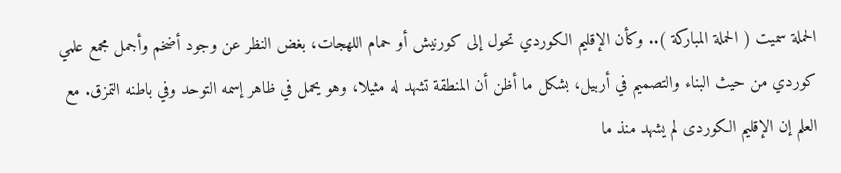الحملة سمیت ( الحملة المبارکة ).. وکأن الإقلیم الکوردي تحول إلی کورنیش أو حمام اللهجات، بغض النظر عن وجود أضخم وأجمل مجمع علمي کوردي من حیث البناء والتصمیم في أربيل، بشکل ما أظن أن المنطقة تشهد له مثیلا، وهو يحمل في ظاهر إسمه‌ التوحد وفي باطنه‌ التمزق. مع العلم إن الإقلیم الکوردی لم يشهد منذ ما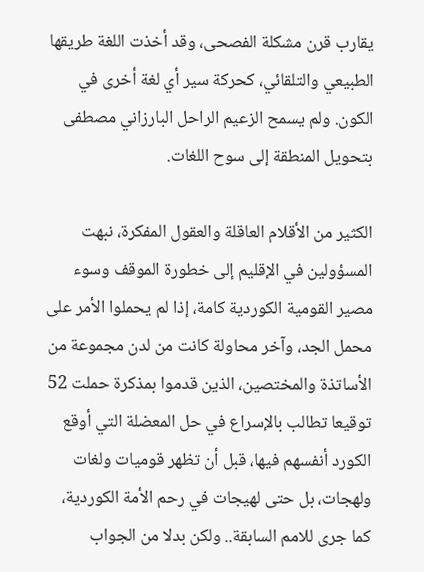يقارب قرن مشکلة الفصحی، وقد أخذت اللغة طريقها الطبیعي والتلقائي، کحرکة سير أي لغة أخری في الکون. ولم يسمح الزعیم الراحل البارزاني مصطفی بتحويل المنطقة إلی سوح اللغات.

الکثیر من الأقلام العاقلة والعقول المفکرة، نبهت المسؤولین في الإقلیم إلی خطورة الموقف وسوء مصير القومیة الکوردية کامة، إذا لم یحملوا الأمر علی محمل الجد، وآخر محاولة کانت من لدن مجموعة من الأساتذة والمختصين، الذين قدموا بمذکرة حملت 52 توقیعا تطالب بالإسراع في حل المعضلة التي أوقع الکورد أنفسهم فیها، قبل أن تظهر قومیات ولغات ولهجات، بل حتی لهیجات في رحم الأمة الکوردية، کما جری للامم السابقة.. ولکن بدلا من الجواب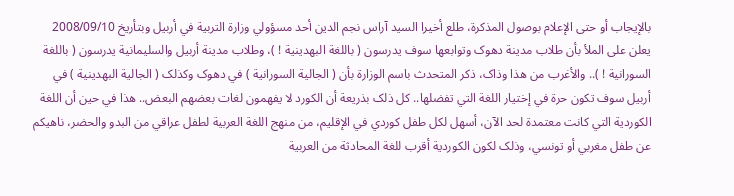بالإیجاب أو حتی الإعلام بوصول المذکرة، طلع أخيرا السيد آراس نجم الدين أحد مسؤولي وزارة التربیة في أربیل وبتأريخ 2008/09/10 یعلن علی الملأ بأن طلاب مدينة دهوک وتوابعها سوف يدرسون ( باللغة البهدينیة ! )، وطلاب مدينة أربیل والسلیمانیة يدرسون ( باللغة السورانیة ! ).. والأغرب من ‌هذا وذاک، ذکر المتحدث باسم الوزارة بأن ( الجالیة السورانیة ) في دهوک وکذلک ( الجالية البهدينیة ) في أربیل سوف تکون حرة في إختیار اللغة التي تفضلها.. کل ذلک بذريعة أن الکورد لا يفهمون لغات بعضهم البعض.. هذا في حین أن اللغة الکوردية التي کانت معتمدة لحد الآن، أسهل لکل طفل کوردي في الإقلیم، من منهج اللغة العربیة لطفل عراقي من البدو والحضر، ناهیکم عن طفل مغربي أو تونسي، وذلک لکون الکوردية أقرب للغة المحادثة من العربیة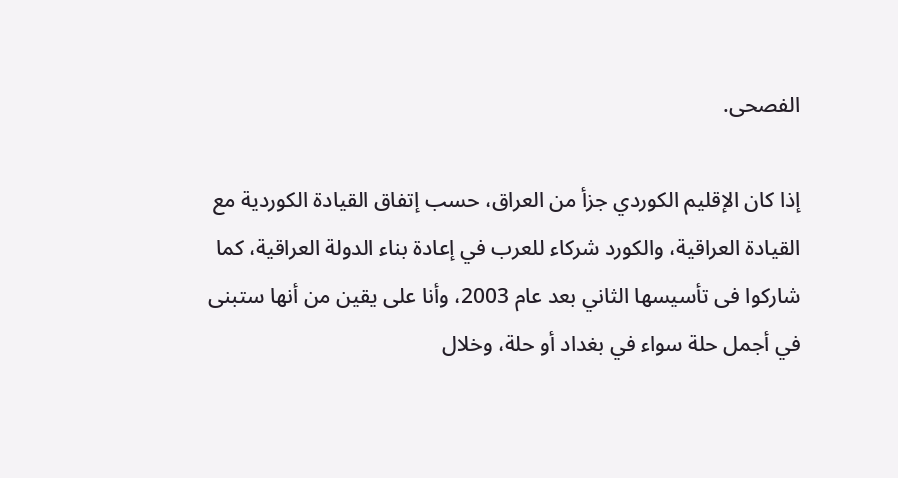الفصحی.

إذا کان الإقلیم الکوردي جزأ من العراق، حسب إتفاق القيادة الکوردية مع القيادة العراقية، والکورد شرکاء للعرب في إعادة بناء الدولة العراقية، کما شارکوا فی تأسيسها الثاني بعد عام 2003، وأنا علی يقين من أنها ستبنی في أجمل حلة سواء في بغداد أو حلة، وخلال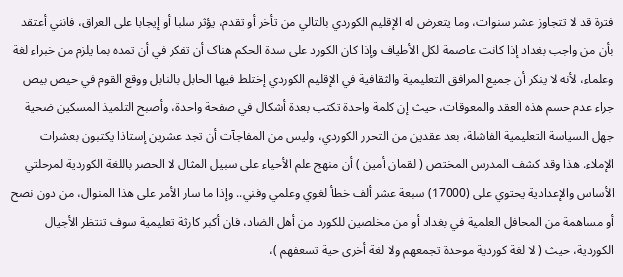فترة قد لا تتجاوز عشر سنوات، وما يتعرض له‌ الإقلیم الکوردي بالتالي من تأخر أو تقدم، يؤثر سلبا أو إيجابا علی العراق، فانني أعتقد بأن من واجب بغداد إذا کانت عاصمة لکل الأطياف وإذا کان الکورد علی سدة الحکم هناک أن تفکر في أن تمده بما يلزم من خبراء لغة وعلماء، لأنه‌ لا ينکر أن جمیع المرافق التعلیمیة والثقافية في الإقلیم الکوردي إختلط فيها الحابل بالنابل ووقع القوم في حيص بیص جراء عدم حسم هذه‌ العقد والمعوقات، حيث إن کلمة واحدة تکتب بعدة أشکال في صفحة واحدة، وأصبح التلميذ المسکین ضحیة جهل السياسة التعلیمیة الفاشلة، بعد عقدين من التحرر الکوردي، وليس من المفاجآت أن تجد عشرين إستاذا يکتبون بعشرات الإملاء. هذا وقد کشف المدرس المختص ( لقمان أمین ) أن منهج علم الأحياء علی سبیل المثال لا الحصر باللغة الکوردية لمرحلتي الأساس والإعدادية يحتوي علی (17000) سبعة عشر ألف خطأ لغوي وعلمي وفني.. وإذا ما سار الأمر علی هذا المنوال، من دون نصح أو مساهمة من المحافل العلمیة في بغداد أو من مخلصين للکورد من أهل الضاد، فان أکبر کارثة تعلیمیة سوف تنتظر الأجيال الکوردية، حیث ( لا لغة کوردية موحدة تجمعهم ولا لغة أخری حية تسعفهم )،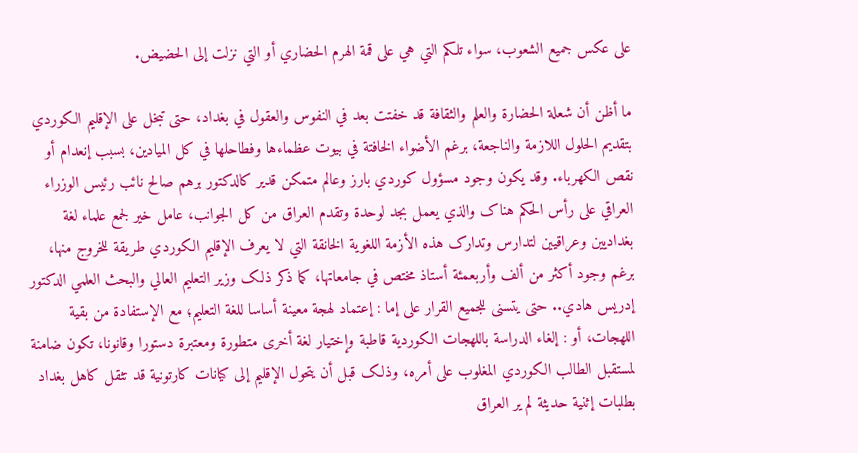علی عکس جمیع الشعوب، سواء تلکم التي هي علی قمة الهرم الحضاري أو التي نزلت إلی الحضيض.

ما أظن أن شعلة الحضارة والعلم والثقافة قد خفتت بعد في النفوس والعقول في بغداد، حتی تبخل علی الإقلیم الکوردي بتقديم الحلول اللازمة والناجعة، برغم الأضواء الخافتة في بیوت عظماءها وفطاحلها في کل المیادين، بسبب إنعدام أو نقص الکهرباء. وقد يکون وجود مسؤول کوردي بارز وعالم متمکن قدير کالدکتور برهم صالح نائب رئيس الوزراء العراقي علی رأس الحکم هناک والذي يعمل بجد لوحدة وتقدم العراق من کل الجوانب، عامل خير لجمع علماء لغة بغداديين وعراقيين لتدارس وتدارک هذه‌ الأزمة اللغوية الخانقة التي لا يعرف الإقلیم الکوردي طريقة للخروج منها، برغم وجود أکثر من ألف وأربعمئة أستاذ مختص في جامعاتها، کما ذکر ذلک وزير التعلیم العالي والبحث العلمي الدکتور إدريس هادي.. حتی يتسنی للجمیع القرار علی إما : إعتماد لهجة معينة أساسا للغة التعلیم؛ مع الإستفادة من بقية اللهجات، أو : إلغاء الدراسة باللهجات الکوردية قاطبة وإختيار لغة أخری متطورة ومعتبرة دستورا وقانونا، تکون ضامنة لمستقبل الطالب الکوردي المغلوب علی أمره‌، وذلک قبل أن يتحول الإقلیم إلی کیانات کارتونیة قد تثقل کاهل بغداد بطلبات إثنیة حديثة لم یر العراق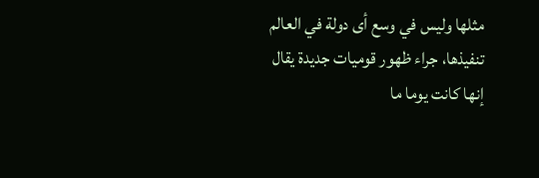مثلها ولیس في وسع أی دولة في العالم تنفيذها، جراء ظهور قومیات جديدة يقال إنها کانت يوما ما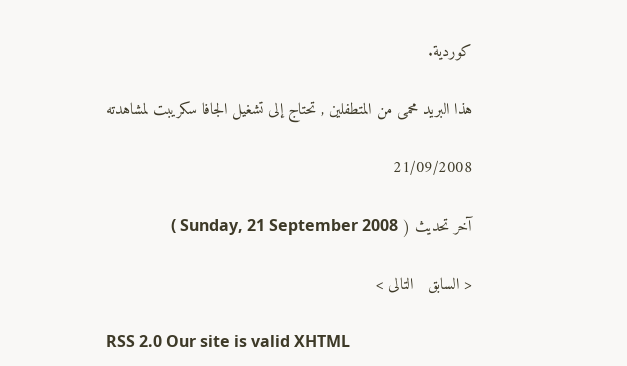کوردية.

هذا البريد محمى من المتطفلين , تحتاج إلى تشغيل الجافا سكريبت لمشاهدته

21/09/2008

آخر تحديث ( Sunday, 21 September 2008 )

< السابق   التالى >

RSS 2.0 Our site is valid XHTML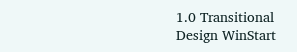1.0 Transitional
Design WinStart